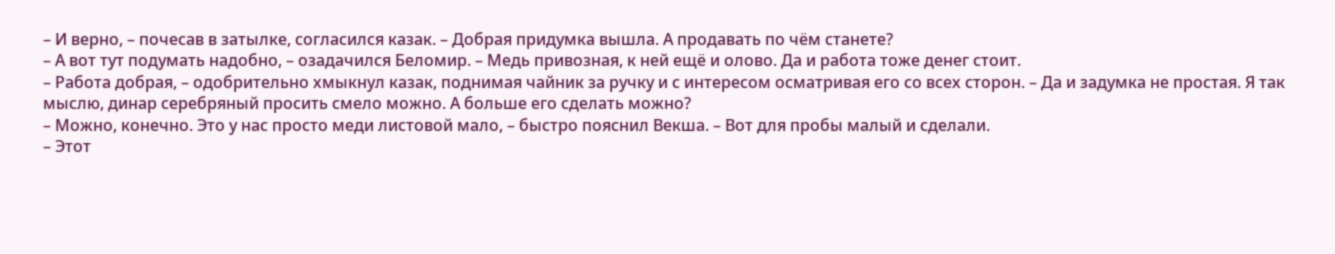– И верно, – почесав в затылке, согласился казак. – Добрая придумка вышла. А продавать по чём станете?
– А вот тут подумать надобно, – озадачился Беломир. – Медь привозная, к ней ещё и олово. Да и работа тоже денег стоит.
– Работа добрая, – одобрительно хмыкнул казак, поднимая чайник за ручку и с интересом осматривая его со всех сторон. – Да и задумка не простая. Я так мыслю, динар серебряный просить смело можно. А больше его сделать можно?
– Можно, конечно. Это у нас просто меди листовой мало, – быстро пояснил Векша. – Вот для пробы малый и сделали.
– Этот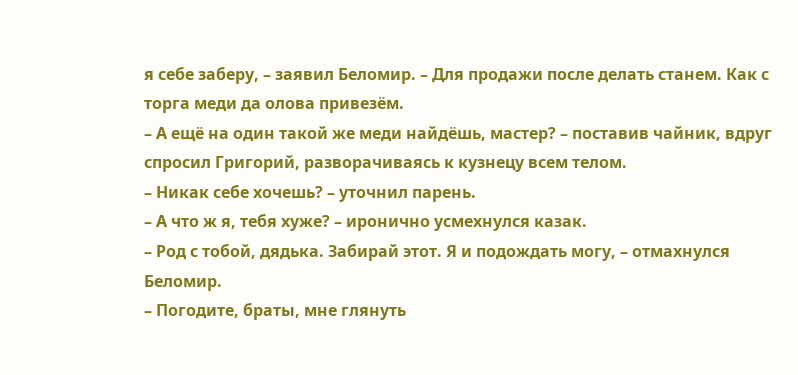я себе заберу, – заявил Беломир. – Для продажи после делать станем. Как с торга меди да олова привезём.
– А ещё на один такой же меди найдёшь, мастер? – поставив чайник, вдруг спросил Григорий, разворачиваясь к кузнецу всем телом.
– Никак себе хочешь? – уточнил парень.
– А что ж я, тебя хуже? – иронично усмехнулся казак.
– Род с тобой, дядька. Забирай этот. Я и подождать могу, – отмахнулся Беломир.
– Погодите, браты, мне глянуть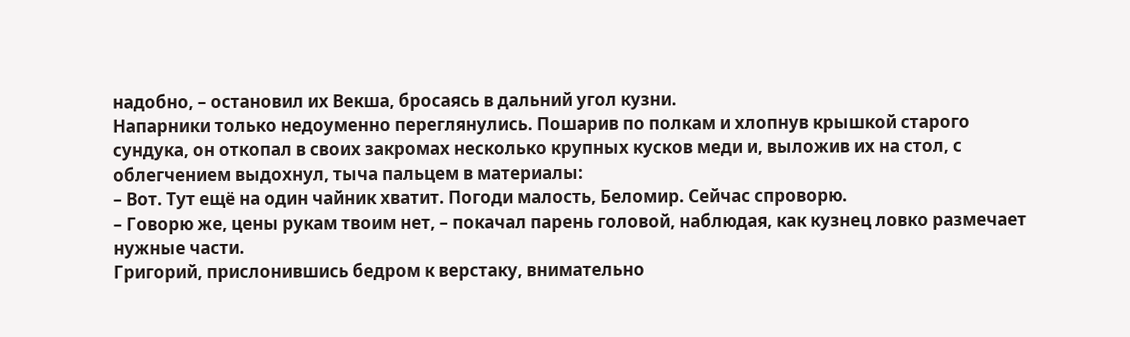надобно, – остановил их Векша, бросаясь в дальний угол кузни.
Напарники только недоуменно переглянулись. Пошарив по полкам и хлопнув крышкой старого сундука, он откопал в своих закромах несколько крупных кусков меди и, выложив их на стол, с облегчением выдохнул, тыча пальцем в материалы:
– Вот. Тут ещё на один чайник хватит. Погоди малость, Беломир. Сейчас спроворю.
– Говорю же, цены рукам твоим нет, – покачал парень головой, наблюдая, как кузнец ловко размечает нужные части.
Григорий, прислонившись бедром к верстаку, внимательно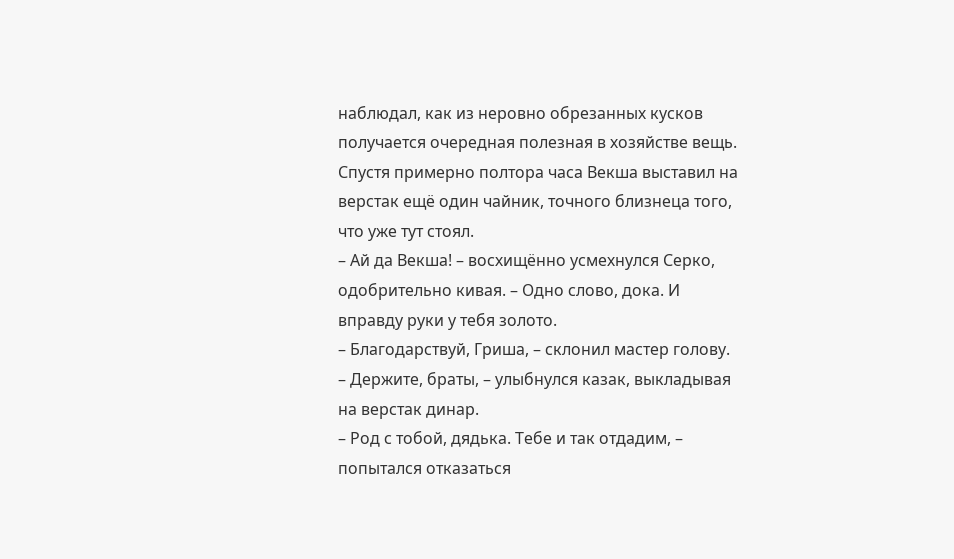наблюдал, как из неровно обрезанных кусков получается очередная полезная в хозяйстве вещь. Спустя примерно полтора часа Векша выставил на верстак ещё один чайник, точного близнеца того, что уже тут стоял.
– Ай да Векша! – восхищённо усмехнулся Серко, одобрительно кивая. – Одно слово, дока. И вправду руки у тебя золото.
– Благодарствуй, Гриша, – склонил мастер голову.
– Держите, браты, – улыбнулся казак, выкладывая на верстак динар.
– Род с тобой, дядька. Тебе и так отдадим, – попытался отказаться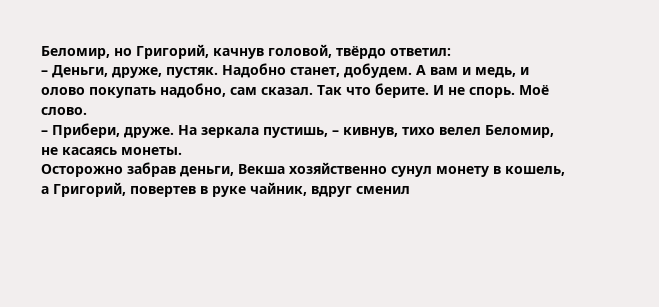Беломир, но Григорий, качнув головой, твёрдо ответил:
– Деньги, друже, пустяк. Надобно станет, добудем. А вам и медь, и олово покупать надобно, сам сказал. Так что берите. И не спорь. Моё слово.
– Прибери, друже. На зеркала пустишь, – кивнув, тихо велел Беломир, не касаясь монеты.
Осторожно забрав деньги, Векша хозяйственно сунул монету в кошель, а Григорий, повертев в руке чайник, вдруг сменил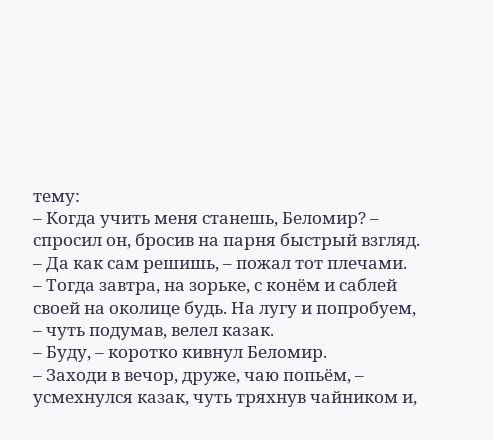тему:
– Когда учить меня станешь, Беломир? – спросил он, бросив на парня быстрый взгляд.
– Да как сам решишь, – пожал тот плечами.
– Тогда завтра, на зорьке, с конём и саблей своей на околице будь. На лугу и попробуем, – чуть подумав, велел казак.
– Буду, – коротко кивнул Беломир.
– Заходи в вечор, друже, чаю попьём, – усмехнулся казак, чуть тряхнув чайником и,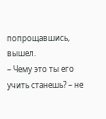попрощавшись, вышел.
– Чему это ты его учить станешь? – не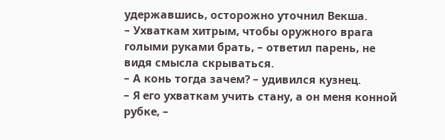удержавшись, осторожно уточнил Векша.
– Ухваткам хитрым, чтобы оружного врага голыми руками брать, – ответил парень, не видя смысла скрываться.
– А конь тогда зачем? – удивился кузнец.
– Я его ухваткам учить стану, а он меня конной рубке, –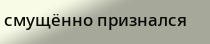смущённо признался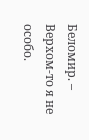Беломир. – Верхом-то я не особо.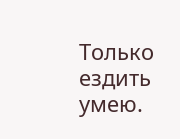Только ездить умею.